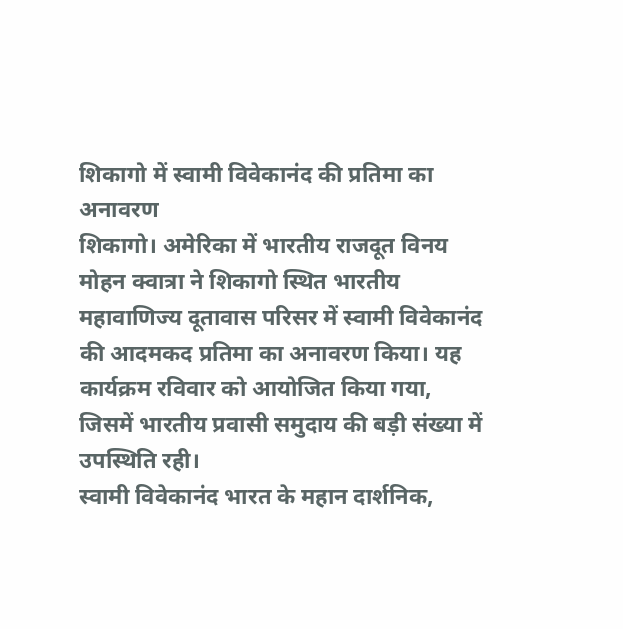शिकागो में स्वामी विवेकानंद की प्रतिमा का अनावरण
शिकागो। अमेरिका में भारतीय राजदूत विनय मोहन क्वात्रा ने शिकागो स्थित भारतीय महावाणिज्य दूतावास परिसर में स्वामी विवेकानंद की आदमकद प्रतिमा का अनावरण किया। यह कार्यक्रम रविवार को आयोजित किया गया, जिसमें भारतीय प्रवासी समुदाय की बड़ी संख्या में उपस्थिति रही।
स्वामी विवेकानंद भारत के महान दार्शनिक,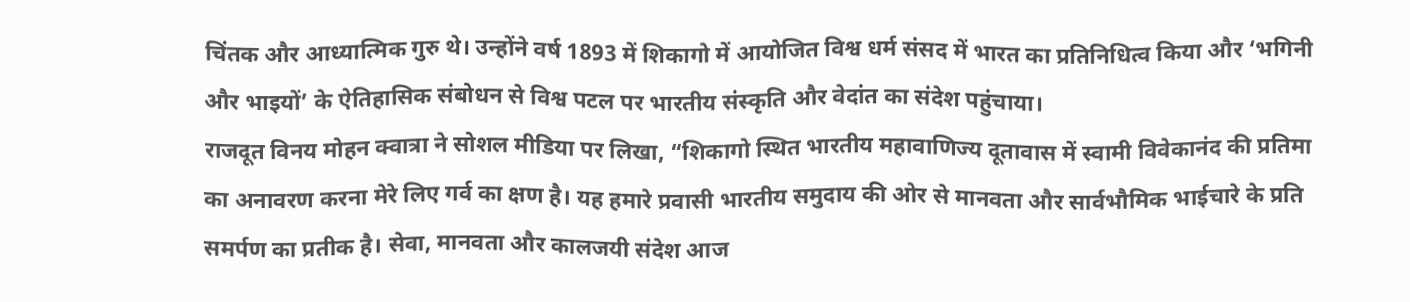चिंतक और आध्यात्मिक गुरु थे। उन्होंने वर्ष 1893 में शिकागो में आयोजित विश्व धर्म संसद में भारत का प्रतिनिधित्व किया और ‘भगिनी और भाइयों’ के ऐतिहासिक संबोधन से विश्व पटल पर भारतीय संस्कृति और वेदांत का संदेश पहुंचाया।
राजदूत विनय मोहन क्वात्रा ने सोशल मीडिया पर लिखा, “शिकागो स्थित भारतीय महावाणिज्य दूतावास में स्वामी विवेकानंद की प्रतिमा का अनावरण करना मेरे लिए गर्व का क्षण है। यह हमारे प्रवासी भारतीय समुदाय की ओर से मानवता और सार्वभौमिक भाईचारे के प्रति समर्पण का प्रतीक है। सेवा, मानवता और कालजयी संदेश आज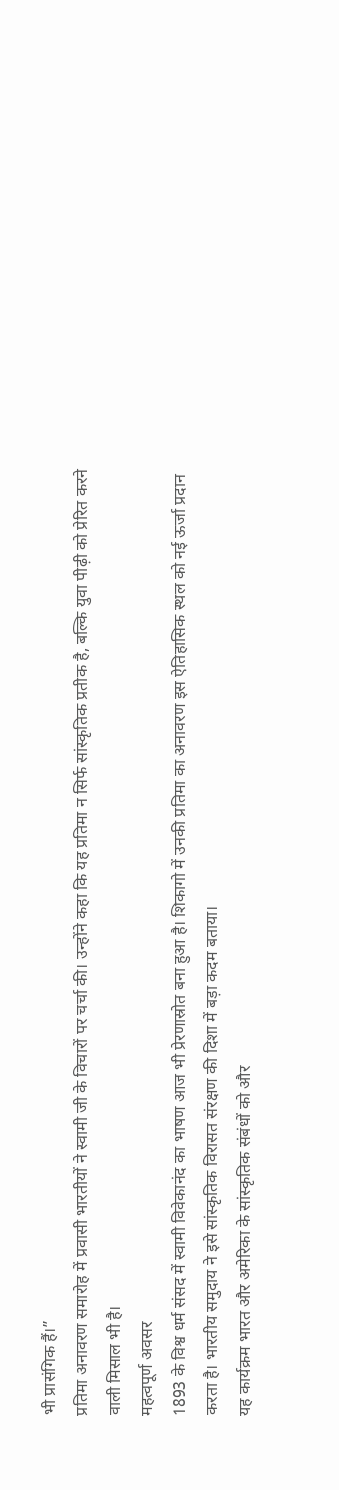भी प्रासंगिक हैं।”
प्रतिमा अनावरण समारोह में प्रवासी भारतीयों ने स्वामी जी के विचारों पर चर्चा की। उन्होंने कहा कि यह प्रतिमा न सिर्फ सांस्कृतिक प्रतीक है, बल्कि युवा पीढ़ी को प्रेरित करने वाली मिसाल भी है।
महत्वपूर्ण अवसर
1893 के विश्व धर्म संसद में स्वामी विवेकानंद का भाषण आज भी प्रेरणास्रोत बना हुआ है। शिकागो में उनकी प्रतिमा का अनावरण इस ऐतिहासिक स्थल को नई ऊर्जा प्रदान करता है। भारतीय समुदाय ने इसे सांस्कृतिक विरासत संरक्षण की दिशा में बड़ा कदम बताया।
यह कार्यक्रम भारत और अमेरिका के सांस्कृतिक संबंधों को और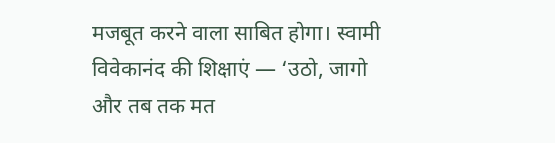मजबूत करने वाला साबित होगा। स्वामी विवेकानंद की शिक्षाएं — ‘उठो, जागो और तब तक मत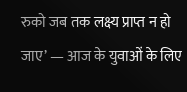रुको जब तक लक्ष्य प्राप्त न हो जाए’ — आज के युवाओं के लिए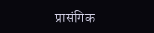प्रासंगिक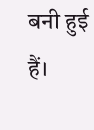बनी हुई हैं।